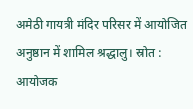अमेठी गायत्री मंदिर परिसर में आयोजित अनुष्ठान में शामिल श्रद्धालु। स्रोत : आयोजक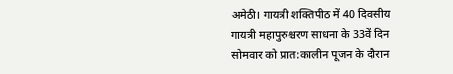अमेठी। गायत्री शक्तिपीठ में 40 दिवसीय गायत्री महापुरुश्चरण साधना के 33वें दिन सोमवार को प्रात:कालीन पूजन के दौरान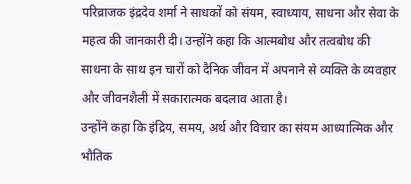परिव्राजक इंद्रदेव शर्मा ने साधकों को संयम, स्वाध्याय, साधना और सेवा के महत्व की जानकारी दी। उन्होंने कहा कि आत्मबोध और तत्वबोध की साधना के साथ इन चारों को दैनिक जीवन में अपनाने से व्यक्ति के व्यवहार और जीवनशैली में सकारात्मक बदलाव आता है।
उन्होंने कहा कि इंद्रिय, समय, अर्थ और विचार का संयम आध्यात्मिक और भौतिक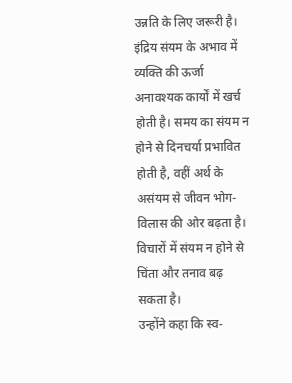उन्नति के लिए जरूरी है। इंद्रिय संयम के अभाव में व्यक्ति की ऊर्जा अनावश्यक कार्यों में खर्च होती है। समय का संयम न होने से दिनचर्या प्रभावित होती है, वहीं अर्थ के असंयम से जीवन भोग-विलास की ओर बढ़ता है। विचारों में संयम न होने से चिंता और तनाव बढ़ सकता है।
उन्होंने कहा कि स्व-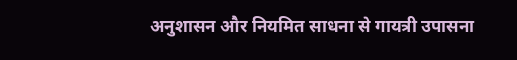अनुशासन और नियमित साधना से गायत्री उपासना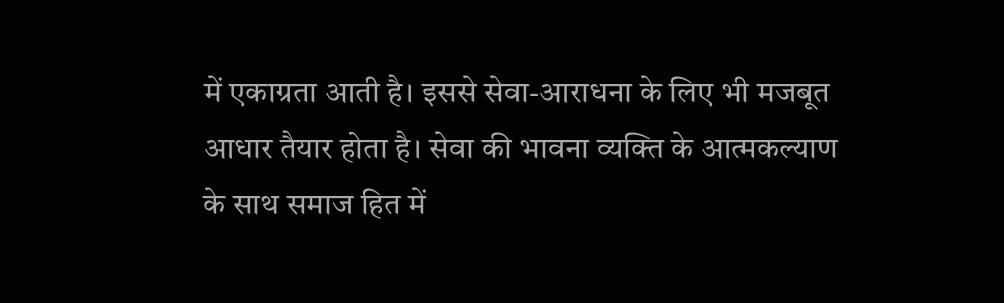में एकाग्रता आती है। इससे सेवा-आराधना के लिए भी मजबूत आधार तैयार होता है। सेवा की भावना व्यक्ति के आत्मकल्याण के साथ समाज हित में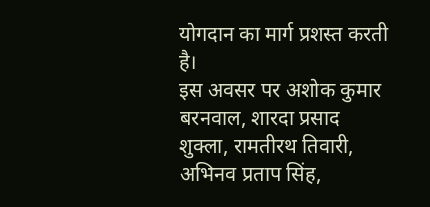योगदान का मार्ग प्रशस्त करती है।
इस अवसर पर अशोक कुमार बरनवाल, शारदा प्रसाद शुक्ला, रामतीरथ तिवारी, अभिनव प्रताप सिंह,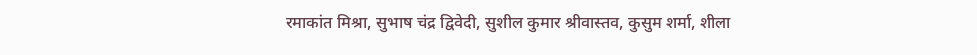रमाकांत मिश्रा, सुभाष चंद्र द्विवेदी, सुशील कुमार श्रीवास्तव, कुसुम शर्मा, शीला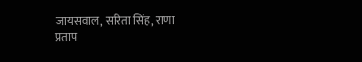जायसवाल, सरिता सिंह, राणा प्रताप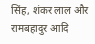सिंह, शंकर लाल और रामबहादुर आदि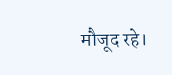मौजूद रहे।